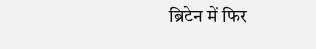ब्रिटेन में फिर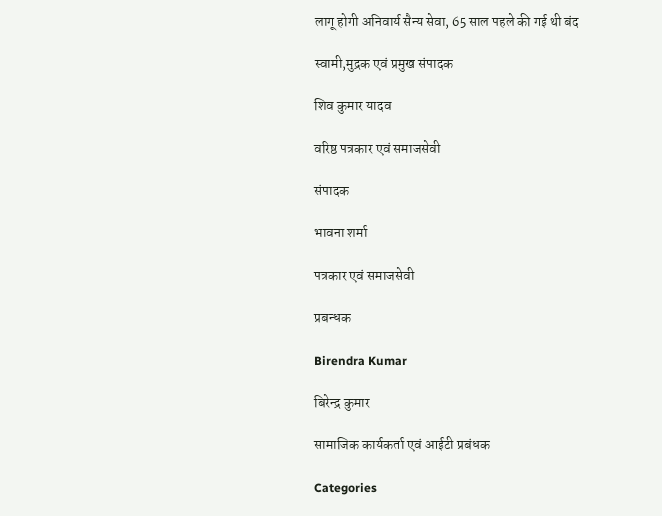लागू होगी अनिवार्य सैन्य सेवा, 65 साल पहले की गई थी बंद

स्वामी,मुद्रक एवं प्रमुख संपादक

शिव कुमार यादव

वरिष्ठ पत्रकार एवं समाजसेवी

संपादक

भावना शर्मा

पत्रकार एवं समाजसेवी

प्रबन्धक

Birendra Kumar

बिरेन्द्र कुमार

सामाजिक कार्यकर्ता एवं आईटी प्रबंधक

Categories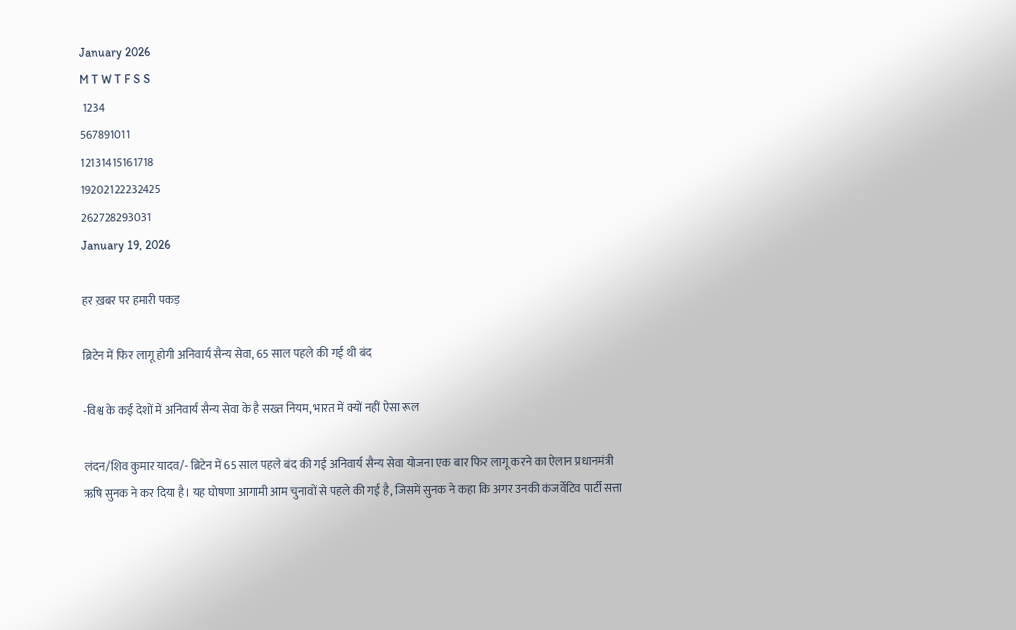January 2026
M T W T F S S
 1234
567891011
12131415161718
19202122232425
262728293031
January 19, 2026

हर ख़बर पर हमारी पकड़

ब्रिटेन में फिर लागू होगी अनिवार्य सैन्य सेवा, 65 साल पहले की गई थी बंद

-विश्व के कई देशों में अनिवार्य सैन्य सेवा के है सख्त नियम, भारत में क्यों नहीं ऐसा रूल

लंदन/शिव कुमार यादव/- ब्रिटेन में 65 साल पहले बंद की गई अनिवार्य सैन्य सेवा योजना एक बार फिर लागू करने का ऐलान प्रधानमंत्री ऋषि सुनक ने कर दिया है। यह घोषणा आगामी आम चुनावों से पहले की गई है, जिसमें सुनक ने कहा कि अगर उनकी कंजर्वेटिव पार्टी सत्ता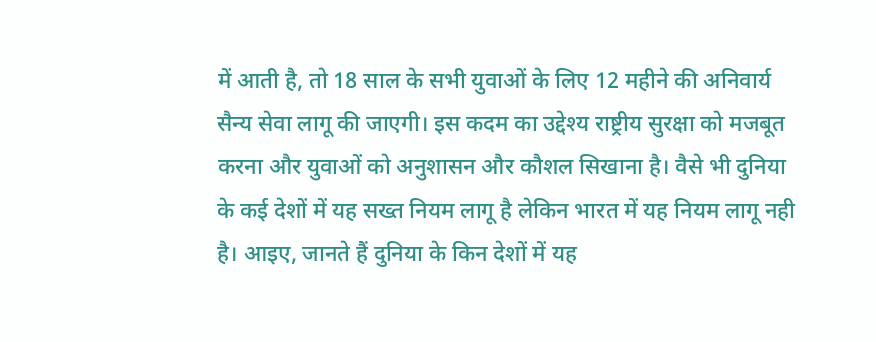में आती है, तो 18 साल के सभी युवाओं के लिए 12 महीने की अनिवार्य सैन्य सेवा लागू की जाएगी। इस कदम का उद्देश्य राष्ट्रीय सुरक्षा को मजबूत करना और युवाओं को अनुशासन और कौशल सिखाना है। वैसे भी दुनिया के कई देशों में यह सख्त नियम लागू है लेकिन भारत में यह नियम लागू नही है। आइए, जानते हैं दुनिया के किन देशों में यह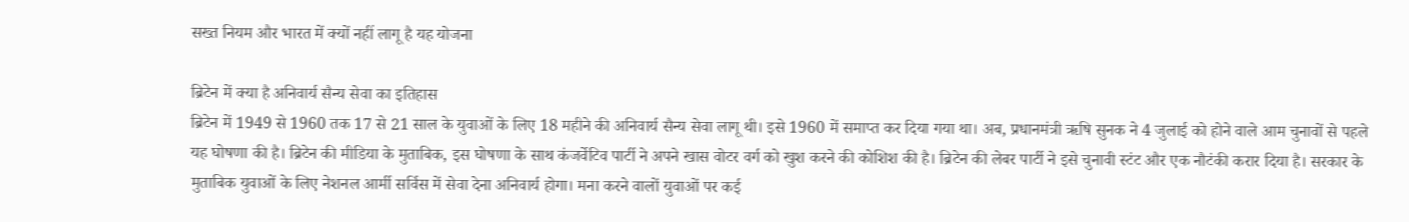सख्त नियम और भारत में क्यों नहीं लागू है यह योजना

ब्रिटेन में क्या है अनिवार्य सैन्य सेवा का इतिहास
ब्रिटेन में 1949 से 1960 तक 17 से 21 साल के युवाओं के लिए 18 महीने की अनिवार्य सैन्य सेवा लागू थी। इसे 1960 में समाप्त कर दिया गया था। अब, प्रधानमंत्री ऋषि सुनक ने 4 जुलाई को होने वाले आम चुनावों से पहले यह घोषणा की है। ब्रिटेन की मीडिया के मुताबिक, इस घोषणा के साथ कंजर्वेटिव पार्टी ने अपने खास वोटर वर्ग को खुश करने की कोशिश की है। ब्रिटेन की लेबर पार्टी ने इसे चुनावी स्टंट और एक नौटंकी करार दिया है। सरकार के मुताबिक युवाओं के लिए नेशनल आर्मी सर्विस में सेवा देना अनिवार्य होगा। मना करने वालों युवाओं पर कई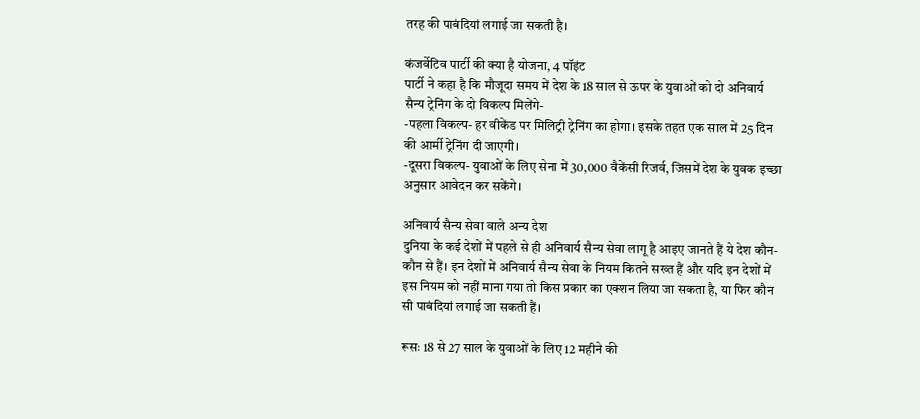तरह की पाबंदियां लगाई जा सकती है।

कंजर्वेटिव पार्टी की क्या है योजना, 4 पॉइंट
पार्टी ने कहा है कि मौजूदा समय में देश के 18 साल से ऊपर के युवाओं को दो अनिवार्य सैन्य ट्रेनिंग के दो विकल्प मिलेंगे-
-पहला विकल्प- हर वीकेंड पर मिलिट्री ट्रेनिंग का होगा। इसके तहत एक साल में 25 दिन की आर्मी ट्रेनिंग दी जाएगी।
-दूसरा विकल्प- युवाओं के लिए सेना में 30,000 वैकेंसी रिजर्व, जिसमें देश के युवक इच्छा अनुसार आवेदन कर सकेंगे।

अनिवार्य सैन्य सेवा वाले अन्य देश
दुनिया के कई देशों में पहले से ही अनिवार्य सैन्य सेवा लागू है आइए जानते हैं ये देश कौन-कौन से हैं। इन देशों में अनिवार्य सैन्य सेवा के नियम कितने सख्त हैं और यदि इन देशों में इस नियम को नहीं माना गया तो किस प्रकार का एक्शन लिया जा सकता है, या फिर कौन सी पाबंदियां लगाई जा सकती हैं।

रूसः 18 से 27 साल के युवाओं के लिए 12 महीने की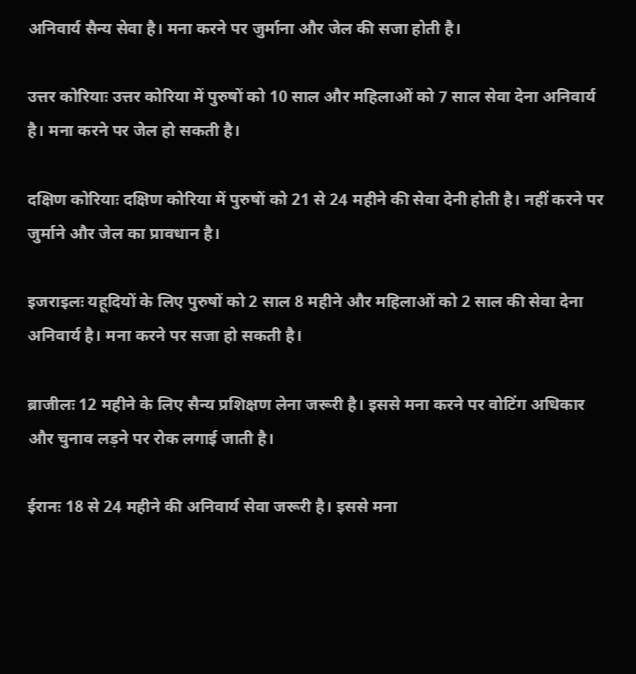अनिवार्य सैन्य सेवा है। मना करने पर जुर्माना और जेल की सजा होती है।

उत्तर कोरियाः उत्तर कोरिया में पुरुषों को 10 साल और महिलाओं को 7 साल सेवा देना अनिवार्य है। मना करने पर जेल हो सकती है।

दक्षिण कोरियाः दक्षिण कोरिया में पुरुषों को 21 से 24 महीने की सेवा देनी होती है। नहीं करने पर जुर्माने और जेल का प्रावधान है।

इजराइलः यहूदियों के लिए पुरुषों को 2 साल 8 महीने और महिलाओं को 2 साल की सेवा देना अनिवार्य है। मना करने पर सजा हो सकती है।

ब्राजीलः 12 महीने के लिए सैन्य प्रशिक्षण लेना जरूरी है। इससे मना करने पर वोटिंग अधिकार और चुनाव लड़ने पर रोक लगाई जाती है।

ईरानः 18 से 24 महीने की अनिवार्य सेवा जरूरी है। इससे मना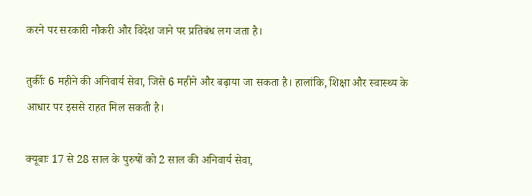करने पर सरकारी नौकरी और विदेश जाने पर प्रतिबंध लग जता है।

तुर्कीः 6 महीने की अनिवार्य सेवा, जिसे 6 महीने और बढ़ाया जा सकता है। हालांकि, शिक्षा और स्वास्थ्य के आधार पर इससे राहत मिल सकती है।

क्यूबाः 17 से 28 साल के पुरुषों को 2 साल की अनिवार्य सेवा,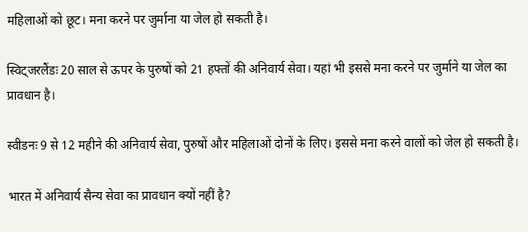महिलाओं को छूट। मना करने पर जुर्माना या जेल हो सकती है।

स्विट्जरलैंडः 20 साल से ऊपर के पुरुषों को 21 हफ्तों की अनिवार्य सेवा। यहां भी इससे मना करने पर जुर्माने या जेल का प्रावधान है।

स्वीडनः 9 से 12 महीने की अनिवार्य सेवा, पुरुषों और महिलाओं दोनों के लिए। इससे मना करने वालों को जेल हो सकती है।

भारत में अनिवार्य सैन्य सेवा का प्रावधान क्यों नहीं है?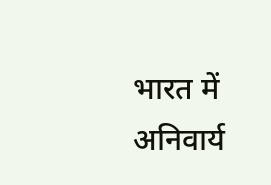भारत में अनिवार्य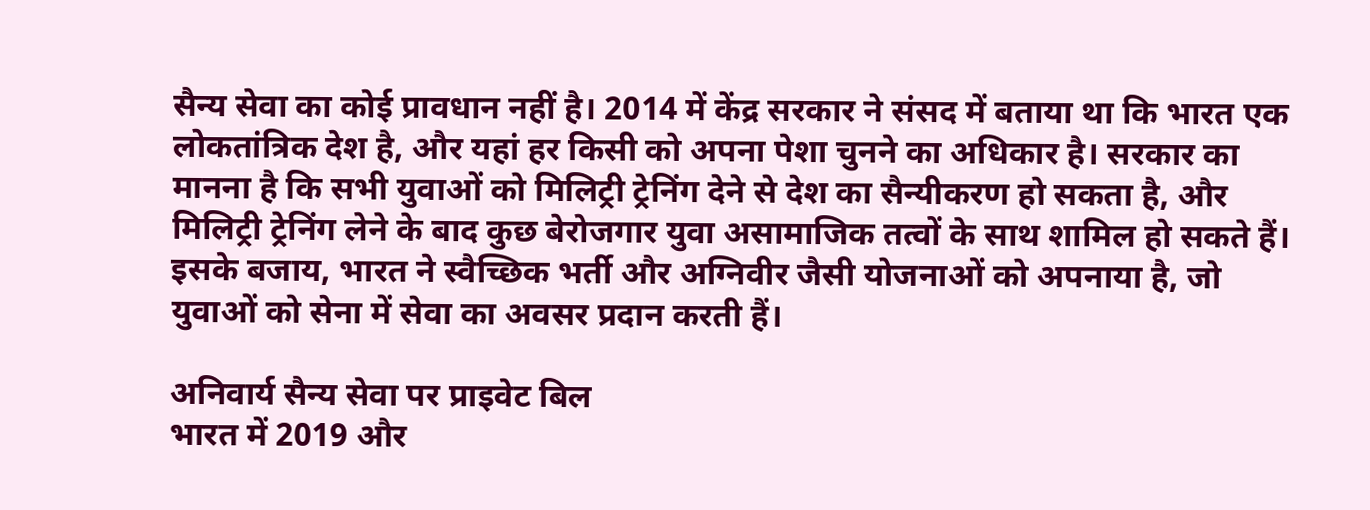सैन्य सेवा का कोई प्रावधान नहीं है। 2014 में केंद्र सरकार ने संसद में बताया था कि भारत एक लोकतांत्रिक देश है, और यहां हर किसी को अपना पेशा चुनने का अधिकार है। सरकार का मानना है कि सभी युवाओं को मिलिट्री ट्रेनिंग देने से देश का सैन्यीकरण हो सकता है, और मिलिट्री ट्रेनिंग लेने के बाद कुछ बेरोजगार युवा असामाजिक तत्वों के साथ शामिल हो सकते हैं। इसके बजाय, भारत ने स्वैच्छिक भर्ती और अग्निवीर जैसी योजनाओं को अपनाया है, जो युवाओं को सेना में सेवा का अवसर प्रदान करती हैं।

अनिवार्य सैन्य सेवा पर प्राइवेट बिल
भारत में 2019 और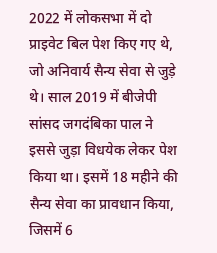2022 में लोकसभा में दो प्राइवेट बिल पेश किए गए थे, जो अनिवार्य सैन्य सेवा से जुड़े थे। साल 2019 में बीजेपी सांसद जगदंबिका पाल ने इससे जुड़ा विधयेक लेकर पेश किया था। इसमें 18 महीने की सैन्य सेवा का प्रावधान किया, जिसमें 6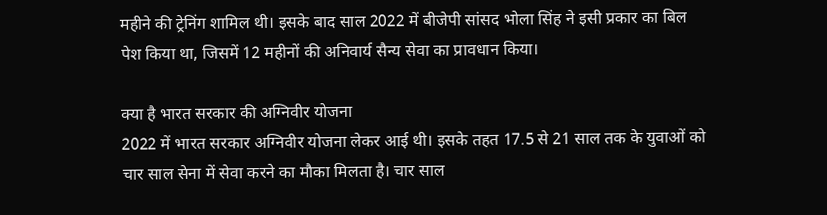महीने की ट्रेनिंग शामिल थी। इसके बाद साल 2022 में बीजेपी सांसद भोला सिंह ने इसी प्रकार का बिल पेश किया था, जिसमें 12 महीनों की अनिवार्य सैन्य सेवा का प्रावधान किया।

क्या है भारत सरकार की अग्निवीर योजना
2022 में भारत सरकार अग्निवीर योजना लेकर आई थी। इसके तहत 17.5 से 21 साल तक के युवाओं को चार साल सेना में सेवा करने का मौका मिलता है। चार साल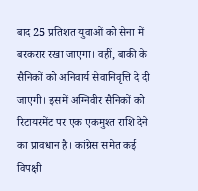बाद 25 प्रतिशत युवाओं को सेना में बरकरार रखा जाएगा। वहीं, बाकी के सैनिकों को अनिवार्य सेवानिवृत्ति दे दी जाएगी। इसमें अग्निवीर सैनिकों को रिटायरमेंट पर एक एकमुश्त राशि देने का प्रावधान है। कांग्रेस समेत कई विपक्षी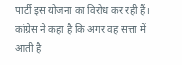पार्टी इस योजना का विरोध कर रही हैं। कांग्रेस ने कहा है कि अगर वह सत्ता में आती है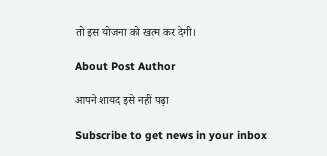तो इस योजना को खत्म कर देगी।

About Post Author

आपने शायद इसे नहीं पढ़ा

Subscribe to get news in your inbox